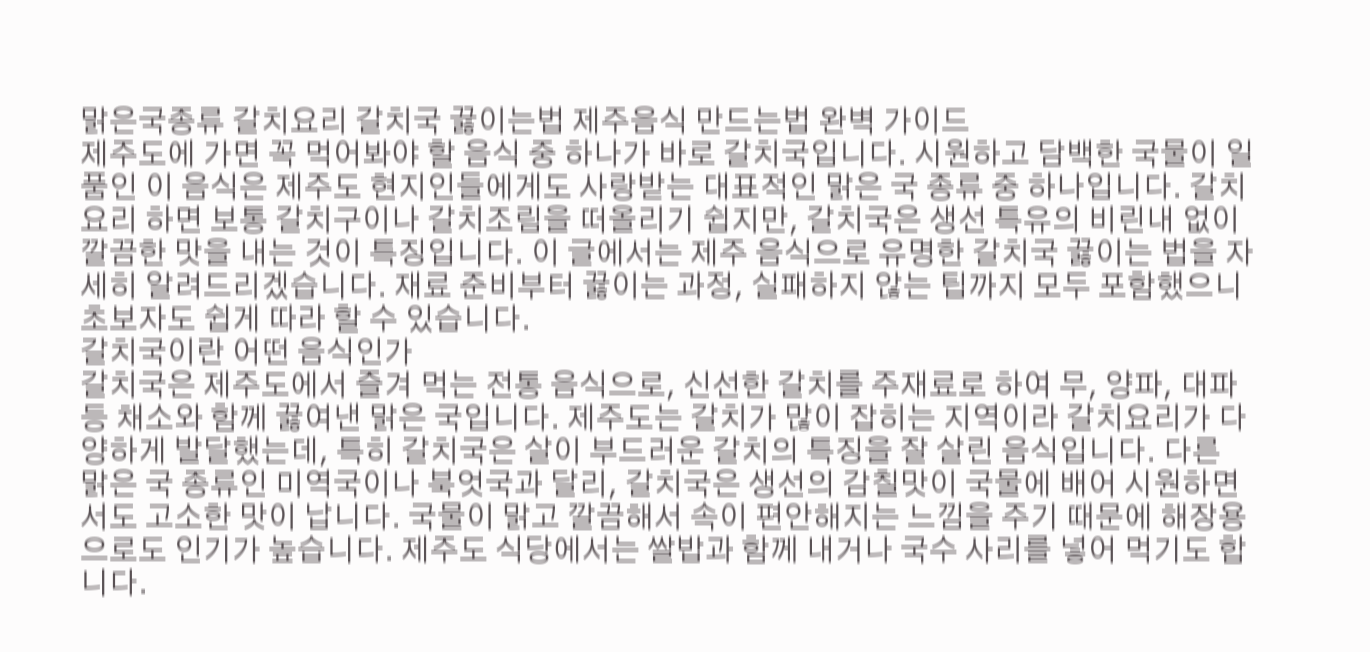맑은국종류 갈치요리 갈치국 끓이는법 제주음식 만드는법 완벽 가이드
제주도에 가면 꼭 먹어봐야 할 음식 중 하나가 바로 갈치국입니다. 시원하고 담백한 국물이 일품인 이 음식은 제주도 현지인들에게도 사랑받는 대표적인 맑은 국 종류 중 하나입니다. 갈치요리 하면 보통 갈치구이나 갈치조림을 떠올리기 쉽지만, 갈치국은 생선 특유의 비린내 없이 깔끔한 맛을 내는 것이 특징입니다. 이 글에서는 제주 음식으로 유명한 갈치국 끓이는 법을 자세히 알려드리겠습니다. 재료 준비부터 끓이는 과정, 실패하지 않는 팁까지 모두 포함했으니 초보자도 쉽게 따라 할 수 있습니다.
갈치국이란 어떤 음식인가
갈치국은 제주도에서 즐겨 먹는 전통 음식으로, 신선한 갈치를 주재료로 하여 무, 양파, 대파 등 채소와 함께 끓여낸 맑은 국입니다. 제주도는 갈치가 많이 잡히는 지역이라 갈치요리가 다양하게 발달했는데, 특히 갈치국은 살이 부드러운 갈치의 특징을 잘 살린 음식입니다. 다른 맑은 국 종류인 미역국이나 북엇국과 달리, 갈치국은 생선의 감칠맛이 국물에 배어 시원하면서도 고소한 맛이 납니다. 국물이 맑고 깔끔해서 속이 편안해지는 느낌을 주기 때문에 해장용으로도 인기가 높습니다. 제주도 식당에서는 쌀밥과 함께 내거나 국수 사리를 넣어 먹기도 합니다.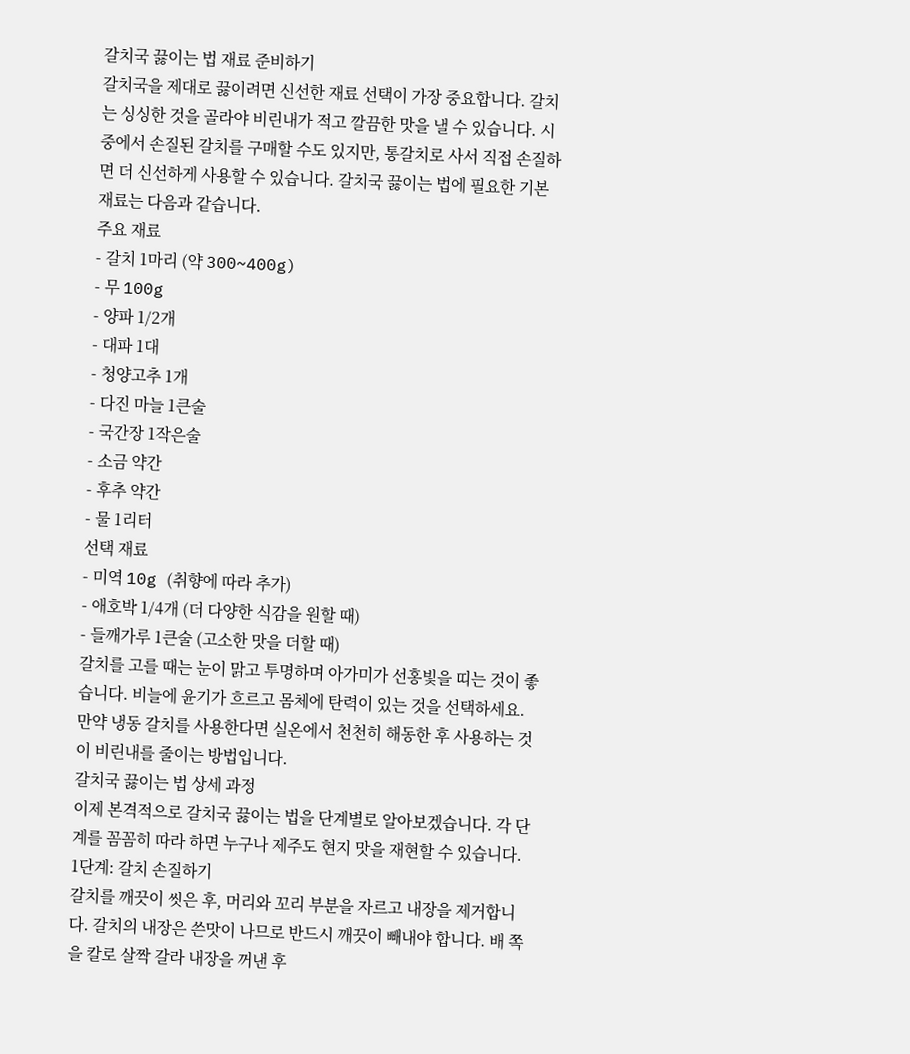갈치국 끓이는 법 재료 준비하기
갈치국을 제대로 끓이려면 신선한 재료 선택이 가장 중요합니다. 갈치는 싱싱한 것을 골라야 비린내가 적고 깔끔한 맛을 낼 수 있습니다. 시중에서 손질된 갈치를 구매할 수도 있지만, 통갈치로 사서 직접 손질하면 더 신선하게 사용할 수 있습니다. 갈치국 끓이는 법에 필요한 기본 재료는 다음과 같습니다.
주요 재료
- 갈치 1마리 (약 300~400g)
- 무 100g
- 양파 1/2개
- 대파 1대
- 청양고추 1개
- 다진 마늘 1큰술
- 국간장 1작은술
- 소금 약간
- 후추 약간
- 물 1리터
선택 재료
- 미역 10g (취향에 따라 추가)
- 애호박 1/4개 (더 다양한 식감을 원할 때)
- 들깨가루 1큰술 (고소한 맛을 더할 때)
갈치를 고를 때는 눈이 맑고 투명하며 아가미가 선홍빛을 띠는 것이 좋습니다. 비늘에 윤기가 흐르고 몸체에 탄력이 있는 것을 선택하세요. 만약 냉동 갈치를 사용한다면 실온에서 천천히 해동한 후 사용하는 것이 비린내를 줄이는 방법입니다.
갈치국 끓이는 법 상세 과정
이제 본격적으로 갈치국 끓이는 법을 단계별로 알아보겠습니다. 각 단계를 꼼꼼히 따라 하면 누구나 제주도 현지 맛을 재현할 수 있습니다.
1단계: 갈치 손질하기
갈치를 깨끗이 씻은 후, 머리와 꼬리 부분을 자르고 내장을 제거합니다. 갈치의 내장은 쓴맛이 나므로 반드시 깨끗이 빼내야 합니다. 배 쪽을 칼로 살짝 갈라 내장을 꺼낸 후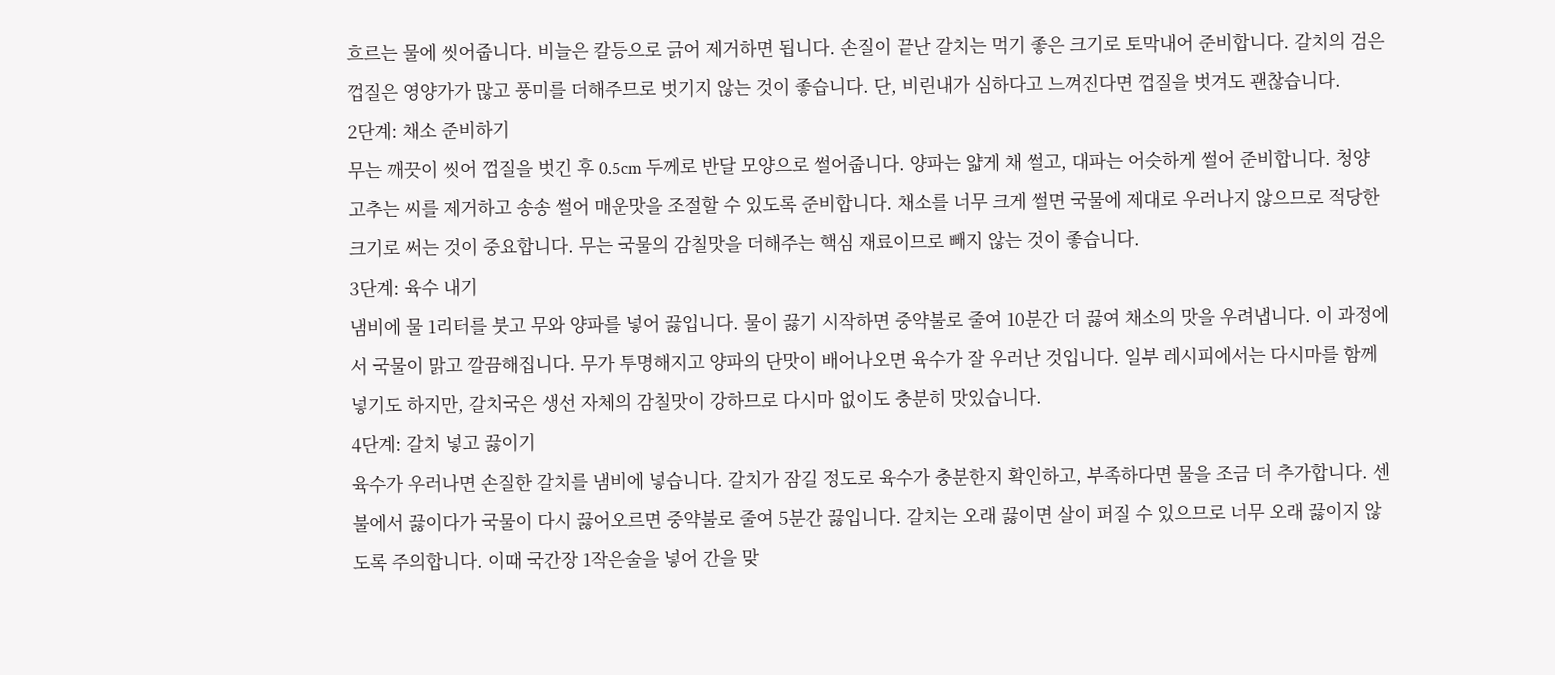흐르는 물에 씻어줍니다. 비늘은 칼등으로 긁어 제거하면 됩니다. 손질이 끝난 갈치는 먹기 좋은 크기로 토막내어 준비합니다. 갈치의 검은 껍질은 영양가가 많고 풍미를 더해주므로 벗기지 않는 것이 좋습니다. 단, 비린내가 심하다고 느껴진다면 껍질을 벗겨도 괜찮습니다.
2단계: 채소 준비하기
무는 깨끗이 씻어 껍질을 벗긴 후 0.5cm 두께로 반달 모양으로 썰어줍니다. 양파는 얇게 채 썰고, 대파는 어슷하게 썰어 준비합니다. 청양고추는 씨를 제거하고 송송 썰어 매운맛을 조절할 수 있도록 준비합니다. 채소를 너무 크게 썰면 국물에 제대로 우러나지 않으므로 적당한 크기로 써는 것이 중요합니다. 무는 국물의 감칠맛을 더해주는 핵심 재료이므로 빼지 않는 것이 좋습니다.
3단계: 육수 내기
냄비에 물 1리터를 붓고 무와 양파를 넣어 끓입니다. 물이 끓기 시작하면 중약불로 줄여 10분간 더 끓여 채소의 맛을 우려냅니다. 이 과정에서 국물이 맑고 깔끔해집니다. 무가 투명해지고 양파의 단맛이 배어나오면 육수가 잘 우러난 것입니다. 일부 레시피에서는 다시마를 함께 넣기도 하지만, 갈치국은 생선 자체의 감칠맛이 강하므로 다시마 없이도 충분히 맛있습니다.
4단계: 갈치 넣고 끓이기
육수가 우러나면 손질한 갈치를 냄비에 넣습니다. 갈치가 잠길 정도로 육수가 충분한지 확인하고, 부족하다면 물을 조금 더 추가합니다. 센 불에서 끓이다가 국물이 다시 끓어오르면 중약불로 줄여 5분간 끓입니다. 갈치는 오래 끓이면 살이 퍼질 수 있으므로 너무 오래 끓이지 않도록 주의합니다. 이때 국간장 1작은술을 넣어 간을 맞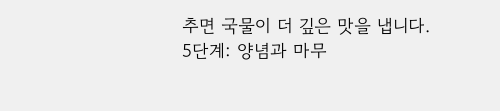추면 국물이 더 깊은 맛을 냅니다.
5단계: 양념과 마무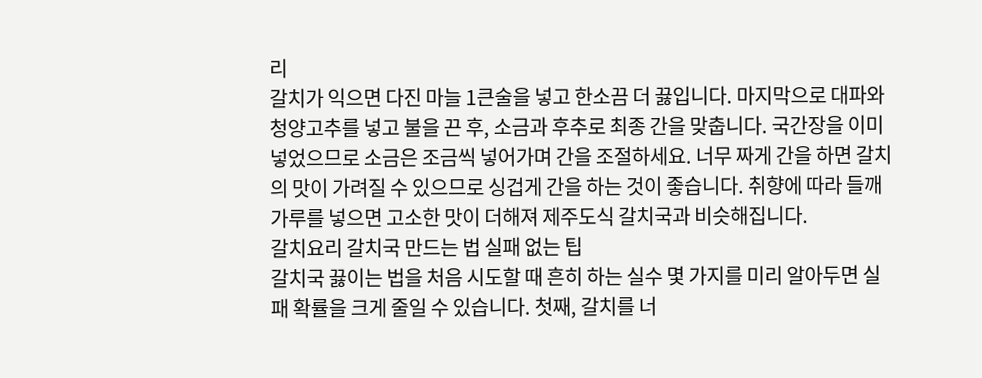리
갈치가 익으면 다진 마늘 1큰술을 넣고 한소끔 더 끓입니다. 마지막으로 대파와 청양고추를 넣고 불을 끈 후, 소금과 후추로 최종 간을 맞춥니다. 국간장을 이미 넣었으므로 소금은 조금씩 넣어가며 간을 조절하세요. 너무 짜게 간을 하면 갈치의 맛이 가려질 수 있으므로 싱겁게 간을 하는 것이 좋습니다. 취향에 따라 들깨가루를 넣으면 고소한 맛이 더해져 제주도식 갈치국과 비슷해집니다.
갈치요리 갈치국 만드는 법 실패 없는 팁
갈치국 끓이는 법을 처음 시도할 때 흔히 하는 실수 몇 가지를 미리 알아두면 실패 확률을 크게 줄일 수 있습니다. 첫째, 갈치를 너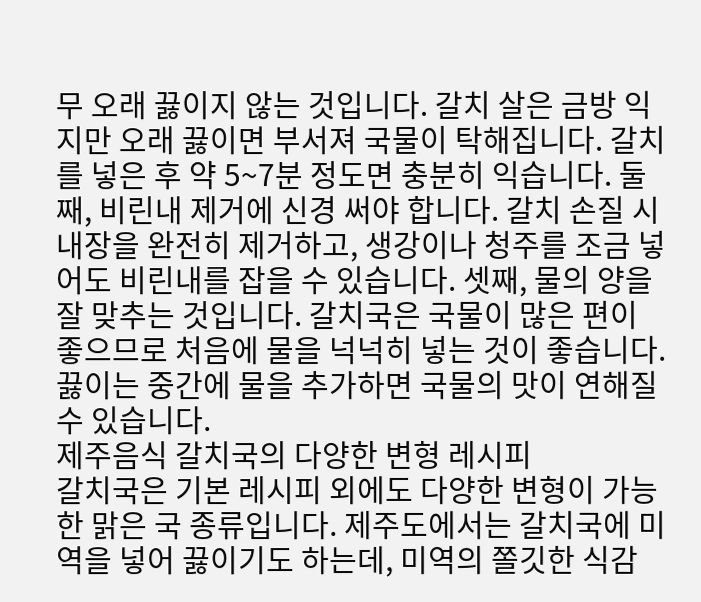무 오래 끓이지 않는 것입니다. 갈치 살은 금방 익지만 오래 끓이면 부서져 국물이 탁해집니다. 갈치를 넣은 후 약 5~7분 정도면 충분히 익습니다. 둘째, 비린내 제거에 신경 써야 합니다. 갈치 손질 시 내장을 완전히 제거하고, 생강이나 청주를 조금 넣어도 비린내를 잡을 수 있습니다. 셋째, 물의 양을 잘 맞추는 것입니다. 갈치국은 국물이 많은 편이 좋으므로 처음에 물을 넉넉히 넣는 것이 좋습니다. 끓이는 중간에 물을 추가하면 국물의 맛이 연해질 수 있습니다.
제주음식 갈치국의 다양한 변형 레시피
갈치국은 기본 레시피 외에도 다양한 변형이 가능한 맑은 국 종류입니다. 제주도에서는 갈치국에 미역을 넣어 끓이기도 하는데, 미역의 쫄깃한 식감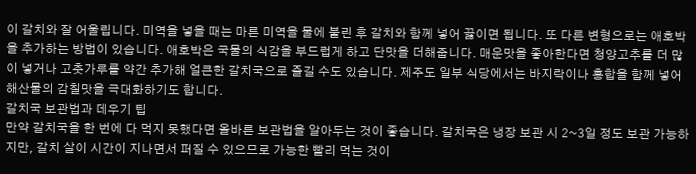이 갈치와 잘 어울립니다. 미역을 넣을 때는 마른 미역을 물에 불린 후 갈치와 함께 넣어 끓이면 됩니다. 또 다른 변형으로는 애호박을 추가하는 방법이 있습니다. 애호박은 국물의 식감을 부드럽게 하고 단맛을 더해줍니다. 매운맛을 좋아한다면 청양고추를 더 많이 넣거나 고춧가루를 약간 추가해 얼큰한 갈치국으로 즐길 수도 있습니다. 제주도 일부 식당에서는 바지락이나 홍합을 함께 넣어 해산물의 감칠맛을 극대화하기도 합니다.
갈치국 보관법과 데우기 팁
만약 갈치국을 한 번에 다 먹지 못했다면 올바른 보관법을 알아두는 것이 좋습니다. 갈치국은 냉장 보관 시 2~3일 정도 보관 가능하지만, 갈치 살이 시간이 지나면서 퍼질 수 있으므로 가능한 빨리 먹는 것이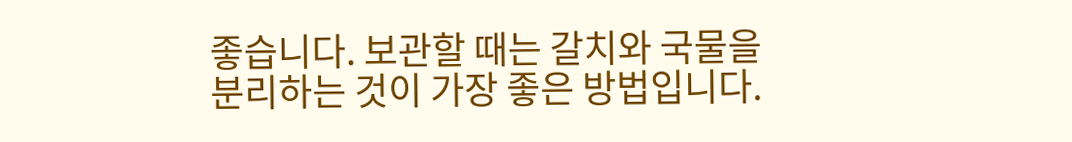좋습니다. 보관할 때는 갈치와 국물을 분리하는 것이 가장 좋은 방법입니다.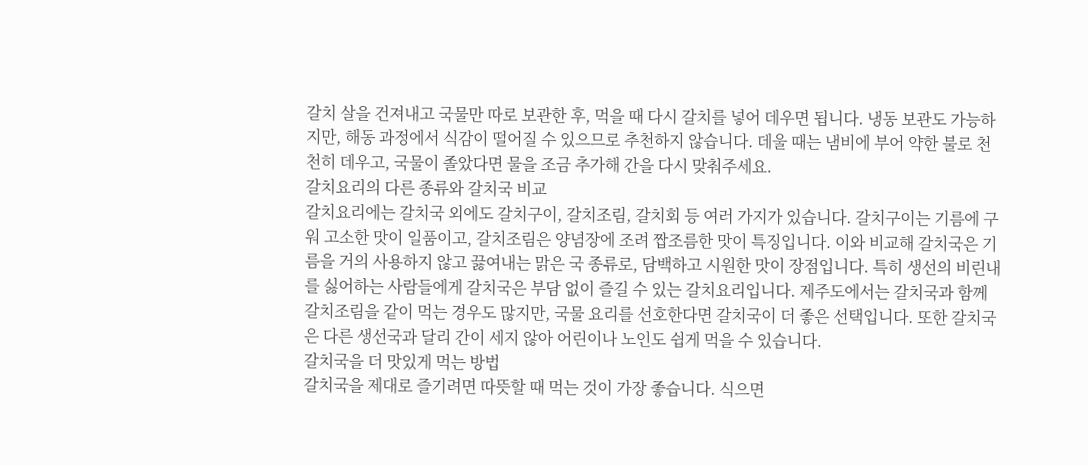갈치 살을 건져내고 국물만 따로 보관한 후, 먹을 때 다시 갈치를 넣어 데우면 됩니다. 냉동 보관도 가능하지만, 해동 과정에서 식감이 떨어질 수 있으므로 추천하지 않습니다. 데울 때는 냄비에 부어 약한 불로 천천히 데우고, 국물이 졸았다면 물을 조금 추가해 간을 다시 맞춰주세요.
갈치요리의 다른 종류와 갈치국 비교
갈치요리에는 갈치국 외에도 갈치구이, 갈치조림, 갈치회 등 여러 가지가 있습니다. 갈치구이는 기름에 구워 고소한 맛이 일품이고, 갈치조림은 양념장에 조려 짭조름한 맛이 특징입니다. 이와 비교해 갈치국은 기름을 거의 사용하지 않고 끓여내는 맑은 국 종류로, 담백하고 시원한 맛이 장점입니다. 특히 생선의 비린내를 싫어하는 사람들에게 갈치국은 부담 없이 즐길 수 있는 갈치요리입니다. 제주도에서는 갈치국과 함께 갈치조림을 같이 먹는 경우도 많지만, 국물 요리를 선호한다면 갈치국이 더 좋은 선택입니다. 또한 갈치국은 다른 생선국과 달리 간이 세지 않아 어린이나 노인도 쉽게 먹을 수 있습니다.
갈치국을 더 맛있게 먹는 방법
갈치국을 제대로 즐기려면 따뜻할 때 먹는 것이 가장 좋습니다. 식으면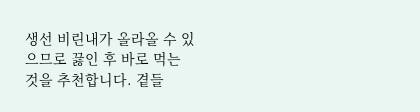생선 비린내가 올라올 수 있으므로 끓인 후 바로 먹는 것을 추천합니다. 곁들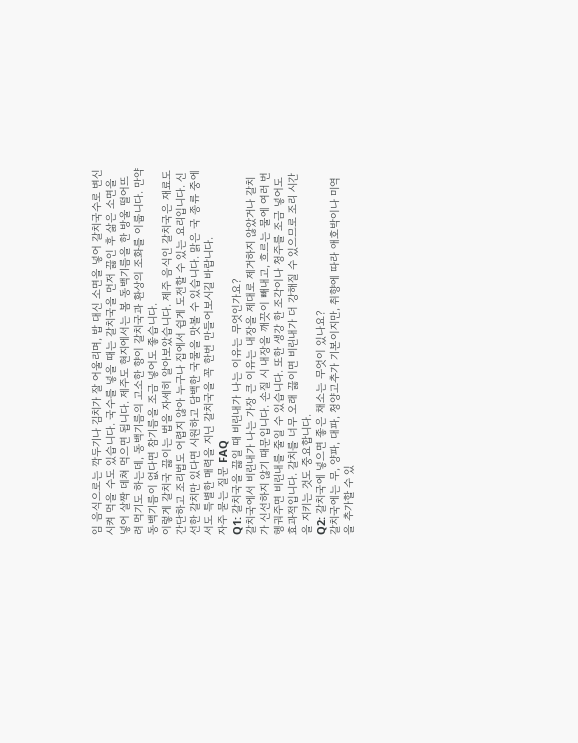임 음식으로는 깍두기나 김치가 잘 어울리며, 밥 대신 소면을 넣어 갈치국수로 변신시켜 먹을 수도 있습니다. 국수를 넣을 때는 갈치국을 먼저 끓인 후 삶은 소면을 넣어 살짝 데쳐 먹으면 됩니다. 제주도 현지에서는 봄 동백기름을 한 방울 떨어뜨려 먹기도 하는데, 동백기름의 고소한 향이 갈치국과 환상의 조화를 이룹니다. 만약 동백기름이 없다면 참기름을 조금 넣어도 좋습니다.
이렇게 갈치국 끓이는 법을 자세히 알아보았습니다. 제주 음식인 갈치국은 재료도 간단하고 조리법도 어렵지 않아 누구나 집에서 쉽게 도전할 수 있는 요리입니다. 신선한 갈치만 있다면 시원하고 담백한 국물을 맛볼 수 있습니다. 맑은 국 종류 중에서도 특별한 매력을 지닌 갈치국을 꼭 한번 만들어보시길 바랍니다.
자주 묻는 질문 FAQ
Q1: 갈치국을 끓일 때 비린내가 나는 이유는 무엇인가요?
갈치국에서 비린내가 나는 가장 큰 이유는 내장을 제대로 제거하지 않았거나 갈치가 신선하지 않기 때문입니다. 손질 시 내장을 깨끗이 빼내고, 흐르는 물에 여러 번 헹궈주면 비린내를 줄일 수 있습니다. 또한 생강 한 조각이나 청주를 조금 넣어도 효과적입니다. 갈치를 너무 오래 끓이면 비린내가 더 강해질 수 있으므로 조리 시간을 지키는 것도 중요합니다.
Q2: 갈치국에 넣으면 좋은 채소는 무엇이 있나요?
갈치국에는 무, 양파, 대파, 청양고추가 기본이지만, 취향에 따라 애호박이나 미역을 추가할 수 있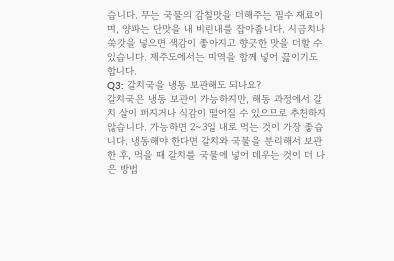습니다. 무는 국물의 감칠맛을 더해주는 필수 재료이며, 양파는 단맛을 내 비린내를 잡아줍니다. 시금치나 쑥갓을 넣으면 색감이 좋아지고 향긋한 맛을 더할 수 있습니다. 제주도에서는 미역을 함께 넣어 끓이기도 합니다.
Q3: 갈치국을 냉동 보관해도 되나요?
갈치국은 냉동 보관이 가능하지만, 해동 과정에서 갈치 살이 퍼지거나 식감이 떨어질 수 있으므로 추천하지 않습니다. 가능하면 2~3일 내로 먹는 것이 가장 좋습니다. 냉동해야 한다면 갈치와 국물을 분리해서 보관한 후, 먹을 때 갈치를 국물에 넣어 데우는 것이 더 나은 방법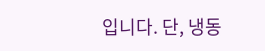입니다. 단, 냉동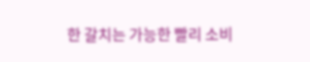한 갈치는 가능한 빨리 소비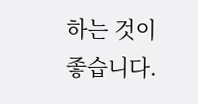하는 것이 좋습니다.